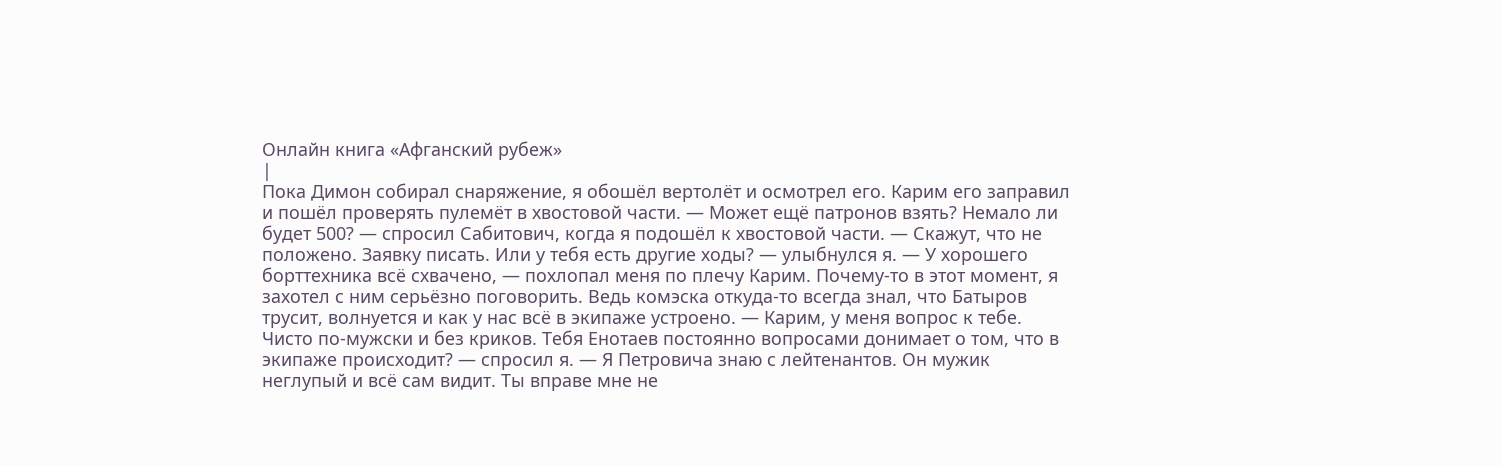Онлайн книга «Афганский рубеж»
|
Пока Димон собирал снаряжение, я обошёл вертолёт и осмотрел его. Карим его заправил и пошёл проверять пулемёт в хвостовой части. — Может ещё патронов взять? Немало ли будет 500? — спросил Сабитович, когда я подошёл к хвостовой части. — Скажут, что не положено. Заявку писать. Или у тебя есть другие ходы? — улыбнулся я. — У хорошего борттехника всё схвачено, — похлопал меня по плечу Карим. Почему-то в этот момент, я захотел с ним серьёзно поговорить. Ведь комэска откуда-то всегда знал, что Батыров трусит, волнуется и как у нас всё в экипаже устроено. — Карим, у меня вопрос к тебе. Чисто по-мужски и без криков. Тебя Енотаев постоянно вопросами донимает о том, что в экипаже происходит? — спросил я. — Я Петровича знаю с лейтенантов. Он мужик неглупый и всё сам видит. Ты вправе мне не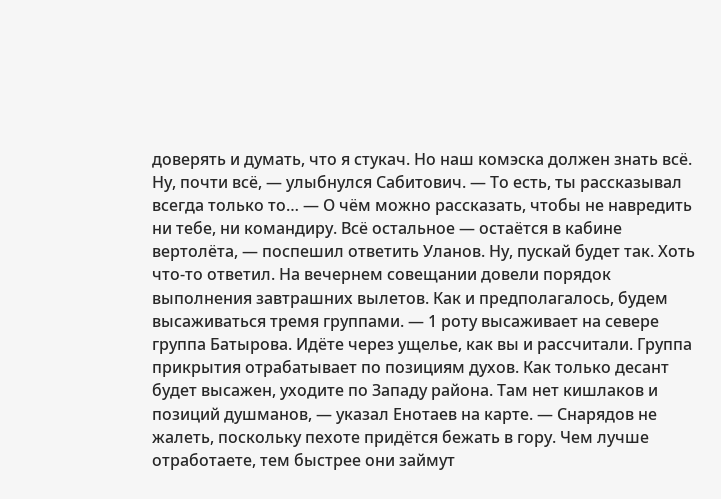доверять и думать, что я стукач. Но наш комэска должен знать всё. Ну, почти всё, — улыбнулся Сабитович. — То есть, ты рассказывал всегда только то… — О чём можно рассказать, чтобы не навредить ни тебе, ни командиру. Всё остальное — остаётся в кабине вертолёта, — поспешил ответить Уланов. Ну, пускай будет так. Хоть что-то ответил. На вечернем совещании довели порядок выполнения завтрашних вылетов. Как и предполагалось, будем высаживаться тремя группами. — 1 роту высаживает на севере группа Батырова. Идёте через ущелье, как вы и рассчитали. Группа прикрытия отрабатывает по позициям духов. Как только десант будет высажен, уходите по Западу района. Там нет кишлаков и позиций душманов, — указал Енотаев на карте. — Снарядов не жалеть, поскольку пехоте придётся бежать в гору. Чем лучше отработаете, тем быстрее они займут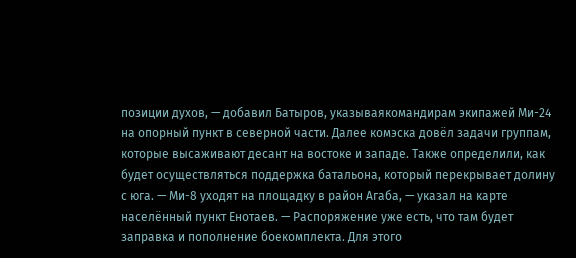позиции духов, — добавил Батыров, указываякомандирам экипажей Ми-24 на опорный пункт в северной части. Далее комэска довёл задачи группам, которые высаживают десант на востоке и западе. Также определили, как будет осуществляться поддержка батальона, который перекрывает долину с юга. — Ми-8 уходят на площадку в район Агаба, — указал на карте населённый пункт Енотаев. — Распоряжение уже есть, что там будет заправка и пополнение боекомплекта. Для этого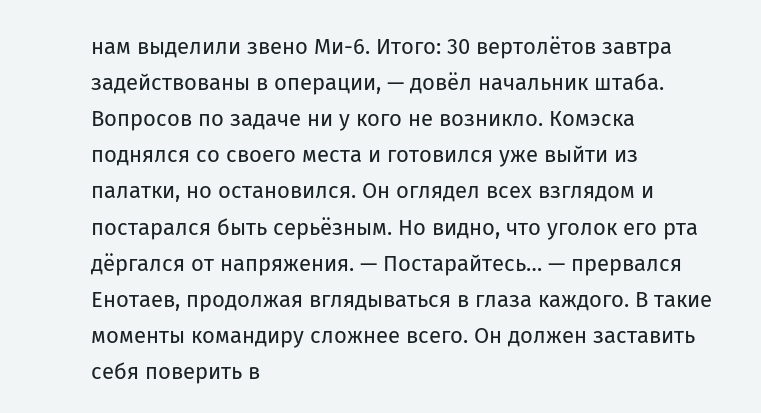нам выделили звено Ми-6. Итого: 30 вертолётов завтра задействованы в операции, — довёл начальник штаба. Вопросов по задаче ни у кого не возникло. Комэска поднялся со своего места и готовился уже выйти из палатки, но остановился. Он оглядел всех взглядом и постарался быть серьёзным. Но видно, что уголок его рта дёргался от напряжения. — Постарайтесь… — прервался Енотаев, продолжая вглядываться в глаза каждого. В такие моменты командиру сложнее всего. Он должен заставить себя поверить в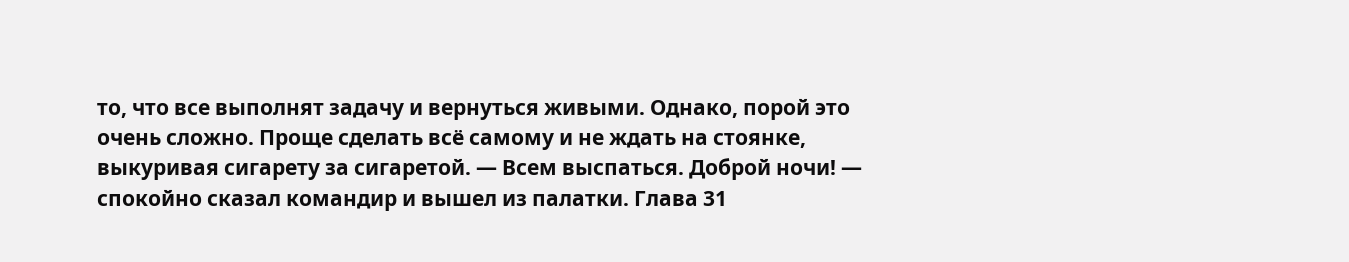то, что все выполнят задачу и вернуться живыми. Однако, порой это очень сложно. Проще сделать всё самому и не ждать на стоянке, выкуривая сигарету за сигаретой. — Всем выспаться. Доброй ночи! — спокойно сказал командир и вышел из палатки. Глава 31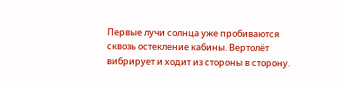Первые лучи солнца уже пробиваются сквозь остекление кабины. Вертолёт вибрирует и ходит из стороны в сторону.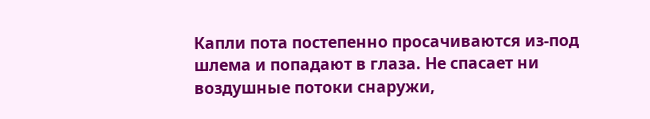Капли пота постепенно просачиваются из-под шлема и попадают в глаза. Не спасает ни воздушные потоки снаружи,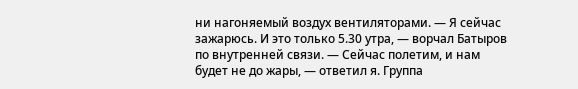ни нагоняемый воздух вентиляторами. — Я сейчас зажарюсь. И это только 5.30 утра, — ворчал Батыров по внутренней связи. — Сейчас полетим, и нам будет не до жары, — ответил я. Группа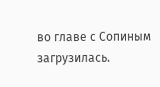во главе с Сопиным загрузилась.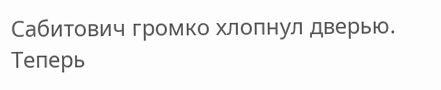Сабитович громко хлопнул дверью. Теперь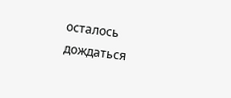осталось дождаться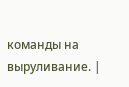команды на выруливание. |